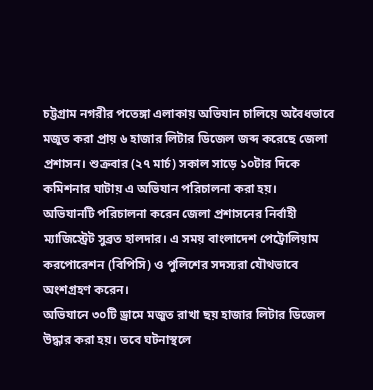চট্টগ্রাম নগরীর পতেঙ্গা এলাকায় অভিযান চালিয়ে অবৈধভাবে মজুত করা প্রায় ৬ হাজার লিটার ডিজেল জব্দ করেছে জেলা প্রশাসন। শুক্রবার (২৭ মার্চ) সকাল সাড়ে ১০টার দিকে কমিশনার ঘাটায় এ অভিযান পরিচালনা করা হয়।
অভিযানটি পরিচালনা করেন জেলা প্রশাসনের নির্বাহী ম্যাজিস্ট্রেট সুব্রত হালদার। এ সময় বাংলাদেশ পেট্রোলিয়াম করপোরেশন (বিপিসি) ও পুলিশের সদস্যরা যৌথভাবে অংশগ্রহণ করেন।
অভিযানে ৩০টি ড্রামে মজুত রাখা ছয় হাজার লিটার ডিজেল উদ্ধার করা হয়। তবে ঘটনাস্থলে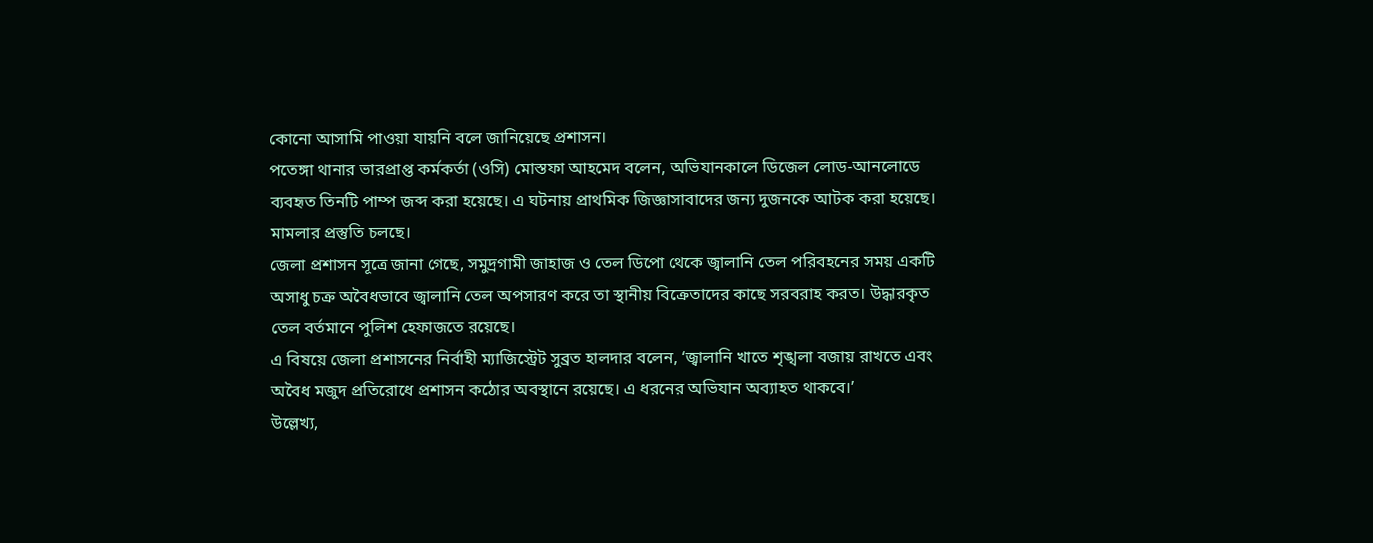কোনো আসামি পাওয়া যায়নি বলে জানিয়েছে প্রশাসন।
পতেঙ্গা থানার ভারপ্রাপ্ত কর্মকর্তা (ওসি) মোস্তফা আহমেদ বলেন, অভিযানকালে ডিজেল লোড-আনলোডে ব্যবহৃত তিনটি পাম্প জব্দ করা হয়েছে। এ ঘটনায় প্রাথমিক জিজ্ঞাসাবাদের জন্য দুজনকে আটক করা হয়েছে। মামলার প্রস্তুতি চলছে।
জেলা প্রশাসন সূত্রে জানা গেছে, সমুদ্রগামী জাহাজ ও তেল ডিপো থেকে জ্বালানি তেল পরিবহনের সময় একটি অসাধু চক্র অবৈধভাবে জ্বালানি তেল অপসারণ করে তা স্থানীয় বিক্রেতাদের কাছে সরবরাহ করত। উদ্ধারকৃত তেল বর্তমানে পুলিশ হেফাজতে রয়েছে।
এ বিষয়ে জেলা প্রশাসনের নির্বাহী ম্যাজিস্ট্রেট সুব্রত হালদার বলেন, ‘জ্বালানি খাতে শৃঙ্খলা বজায় রাখতে এবং অবৈধ মজুদ প্রতিরোধে প্রশাসন কঠোর অবস্থানে রয়েছে। এ ধরনের অভিযান অব্যাহত থাকবে।’
উল্লেখ্য,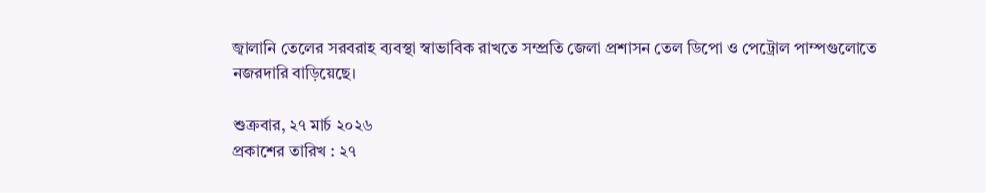জ্বালানি তেলের সরবরাহ ব্যবস্থা স্বাভাবিক রাখতে সম্প্রতি জেলা প্রশাসন তেল ডিপো ও পেট্রোল পাম্পগুলোতে নজরদারি বাড়িয়েছে।

শুক্রবার, ২৭ মার্চ ২০২৬
প্রকাশের তারিখ : ২৭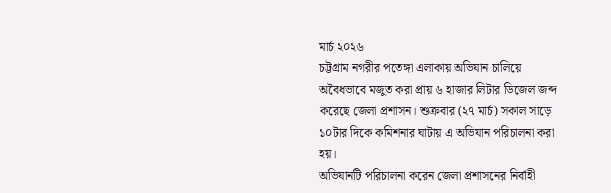মার্চ ২০২৬
চট্টগ্রাম নগরীর পতেঙ্গা এলাকায় অভিযান চালিয়ে অবৈধভাবে মজুত করা প্রায় ৬ হাজার লিটার ডিজেল জব্দ করেছে জেলা প্রশাসন। শুক্রবার (২৭ মার্চ) সকাল সাড়ে ১০টার দিকে কমিশনার ঘাটায় এ অভিযান পরিচালনা করা হয়।
অভিযানটি পরিচালনা করেন জেলা প্রশাসনের নির্বাহী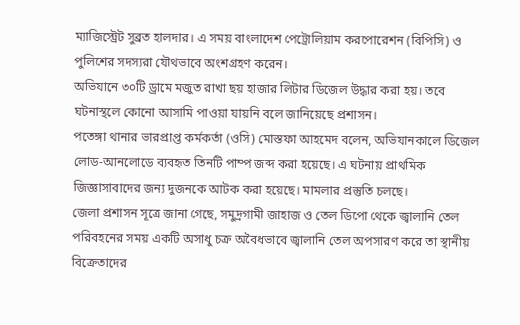ম্যাজিস্ট্রেট সুব্রত হালদার। এ সময় বাংলাদেশ পেট্রোলিয়াম করপোরেশন (বিপিসি) ও পুলিশের সদস্যরা যৌথভাবে অংশগ্রহণ করেন।
অভিযানে ৩০টি ড্রামে মজুত রাখা ছয় হাজার লিটার ডিজেল উদ্ধার করা হয়। তবে ঘটনাস্থলে কোনো আসামি পাওয়া যায়নি বলে জানিয়েছে প্রশাসন।
পতেঙ্গা থানার ভারপ্রাপ্ত কর্মকর্তা (ওসি) মোস্তফা আহমেদ বলেন, অভিযানকালে ডিজেল লোড-আনলোডে ব্যবহৃত তিনটি পাম্প জব্দ করা হয়েছে। এ ঘটনায় প্রাথমিক জিজ্ঞাসাবাদের জন্য দুজনকে আটক করা হয়েছে। মামলার প্রস্তুতি চলছে।
জেলা প্রশাসন সূত্রে জানা গেছে, সমুদ্রগামী জাহাজ ও তেল ডিপো থেকে জ্বালানি তেল পরিবহনের সময় একটি অসাধু চক্র অবৈধভাবে জ্বালানি তেল অপসারণ করে তা স্থানীয় বিক্রেতাদের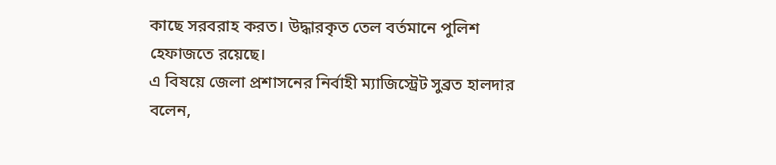কাছে সরবরাহ করত। উদ্ধারকৃত তেল বর্তমানে পুলিশ হেফাজতে রয়েছে।
এ বিষয়ে জেলা প্রশাসনের নির্বাহী ম্যাজিস্ট্রেট সুব্রত হালদার বলেন,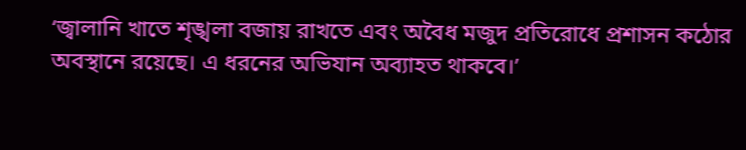‘জ্বালানি খাতে শৃঙ্খলা বজায় রাখতে এবং অবৈধ মজুদ প্রতিরোধে প্রশাসন কঠোর অবস্থানে রয়েছে। এ ধরনের অভিযান অব্যাহত থাকবে।’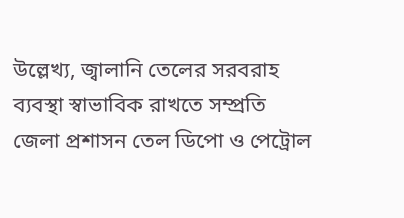উল্লেখ্য, জ্বালানি তেলের সরবরাহ ব্যবস্থা স্বাভাবিক রাখতে সম্প্রতি জেলা প্রশাসন তেল ডিপো ও পেট্রোল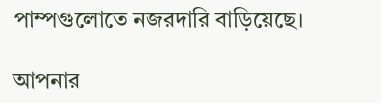পাম্পগুলোতে নজরদারি বাড়িয়েছে।

আপনার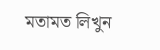মতামত লিখুন